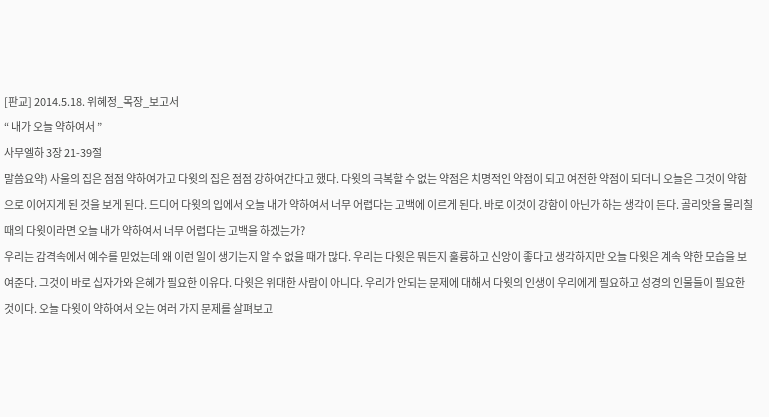[판교] 2014.5.18. 위혜정_목장_보고서
“ 내가 오늘 약하여서 ”
사무엘하 3장 21-39절
말씀요약) 사울의 집은 점점 약하여가고 다윗의 집은 점점 강하여간다고 했다. 다윗의 극복할 수 없는 약점은 치명적인 약점이 되고 여전한 약점이 되더니 오늘은 그것이 약함으로 이어지게 된 것을 보게 된다. 드디어 다윗의 입에서 오늘 내가 약하여서 너무 어렵다는 고백에 이르게 된다. 바로 이것이 강함이 아닌가 하는 생각이 든다. 골리앗을 물리칠 때의 다윗이라면 오늘 내가 약하여서 너무 어렵다는 고백을 하겠는가?
우리는 감격속에서 예수를 믿었는데 왜 이런 일이 생기는지 알 수 없을 때가 많다. 우리는 다윗은 뭐든지 훌륭하고 신앙이 좋다고 생각하지만 오늘 다윗은 계속 약한 모습을 보여준다. 그것이 바로 십자가와 은혜가 필요한 이유다. 다윗은 위대한 사람이 아니다. 우리가 안되는 문제에 대해서 다윗의 인생이 우리에게 필요하고 성경의 인물들이 필요한 것이다. 오늘 다윗이 약하여서 오는 여러 가지 문제를 살펴보고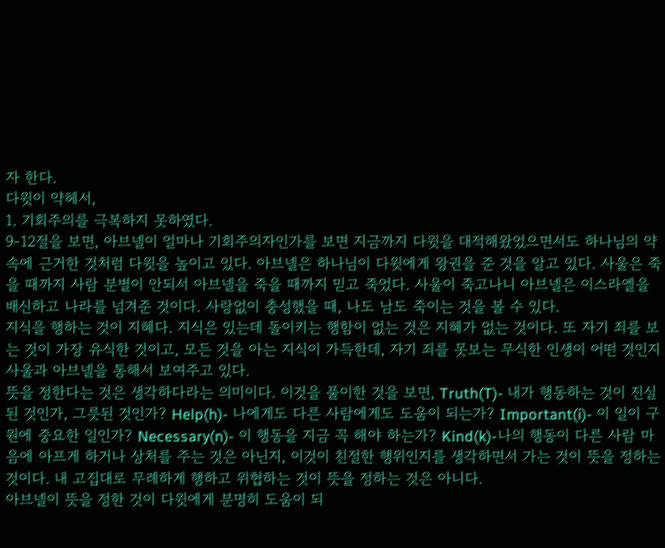자 한다.
다윗이 약헤서,
1. 기회주의를 극복하지 못하였다.
9-12절을 보면, 아브넬이 얼마나 기회주의자인가를 보면 지금까지 다윗을 대적해왔었으면서도 하나님의 약속에 근거한 것처럼 다윗을 높이고 있다. 아브넬은 하나님이 다윗에게 왕권을 준 것을 알고 있다. 사울은 죽을 때까지 사람 분별이 안되서 아브넬을 죽을 때까지 믿고 죽었다. 사울이 죽고나니 아브넬은 이스라엘을 배신하고 나라를 넘겨준 것이다. 사랑없이 충성했을 때, 나도 남도 죽이는 것을 볼 수 있다.
지식을 행하는 것이 지혜다. 지식은 있는데 돌이키는 행함이 없는 것은 지혜가 없는 것이다. 또 자기 죄를 보는 것이 가장 유식한 것이고, 모든 것을 아는 지식이 가득한데, 자기 죄를 못보는 무식한 인생이 어떤 것인지 사울과 아브넬을 통해서 보여주고 있다.
뜻을 정한다는 것은 생각하다라는 의미이다. 이것을 풀이한 것을 보면, Truth(T)- 내가 행동하는 것이 진실된 것인가, 그릇된 것인가? Help(h)- 나에게도 다른 사람에게도 도움이 되는가? Important(i)- 이 일이 구원에 중요한 일인가? Necessary(n)- 이 행동을 지금 꼭 해야 하는가? Kind(k)-나의 행동이 다른 사람 마음에 아프게 하거나 상처를 주는 것은 아닌지, 이것이 친절한 행위인지를 생각하면서 가는 것이 뜻을 정하는 것이다. 내 고집대로 무례하게 행하고 위협하는 것이 뜻을 정하는 것은 아니다.
아브넬이 뜻을 정한 것이 다윗에게 분명히 도움이 되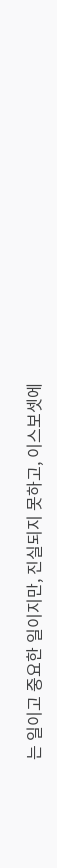는 일이고 중요한 일이지만, 진실되지 못하고, 이스보셋에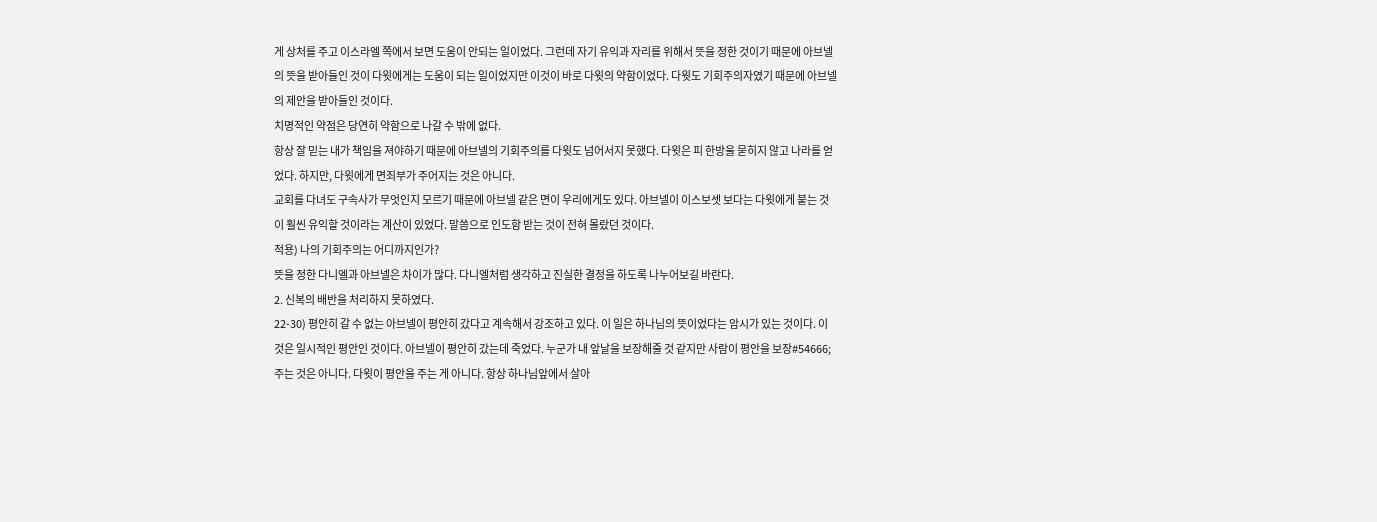게 상처를 주고 이스라엘 쪽에서 보면 도움이 안되는 일이었다. 그런데 자기 유익과 자리를 위해서 뜻을 정한 것이기 때문에 아브넬의 뜻을 받아들인 것이 다윗에게는 도움이 되는 일이었지만 이것이 바로 다윗의 약함이었다. 다윗도 기회주의자였기 때문에 아브넬의 제안을 받아들인 것이다.
치명적인 약점은 당연히 약함으로 나갈 수 밖에 없다.
항상 잘 믿는 내가 책임을 져야하기 때문에 아브넬의 기회주의를 다윗도 넘어서지 못했다. 다윗은 피 한방울 묻히지 않고 나라를 얻었다. 하지만, 다윗에게 면죄부가 주어지는 것은 아니다.
교회를 다녀도 구속사가 무엇인지 모르기 때문에 아브넬 같은 면이 우리에게도 있다. 아브넬이 이스보셋 보다는 다윗에게 붙는 것이 훨씬 유익할 것이라는 계산이 있었다. 말씀으로 인도함 받는 것이 전혀 몰랐던 것이다.
적용) 나의 기회주의는 어디까지인가?
뜻을 정한 다니엘과 아브넬은 차이가 많다. 다니엘처럼 생각하고 진실한 결정을 하도록 나누어보길 바란다.
2. 신복의 배반을 처리하지 못하였다.
22-30) 평안히 갈 수 없는 아브넬이 평안히 갔다고 계속해서 강조하고 있다. 이 일은 하나님의 뜻이었다는 암시가 있는 것이다. 이것은 일시적인 평안인 것이다. 아브넬이 평안히 갔는데 죽었다. 누군가 내 앞날을 보장해줄 것 같지만 사람이 평안을 보장#54666;주는 것은 아니다. 다윗이 평안을 주는 게 아니다. 항상 하나님앞에서 살아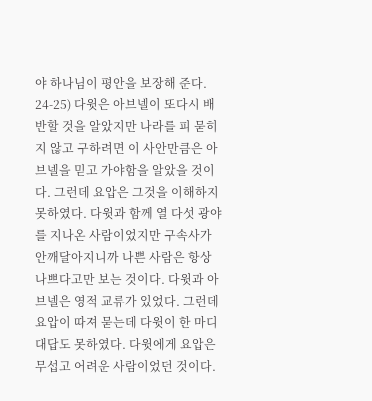야 하나님이 평안을 보장해 준다.
24-25) 다윗은 아브넬이 또다시 배반할 것을 알았지만 나라를 피 묻히지 않고 구하려면 이 사안만큼은 아브넬을 믿고 가야함을 알았을 것이다. 그런데 요압은 그것을 이해하지 못하였다. 다윗과 함께 열 다섯 광야를 지나온 사람이었지만 구속사가 안깨달아지니까 나쁜 사람은 항상 나쁘다고만 보는 것이다. 다윗과 아브넬은 영적 교류가 있었다. 그런데 요압이 따져 묻는데 다윗이 한 마디 대답도 못하였다. 다윗에게 요압은 무섭고 어려운 사람이었던 것이다.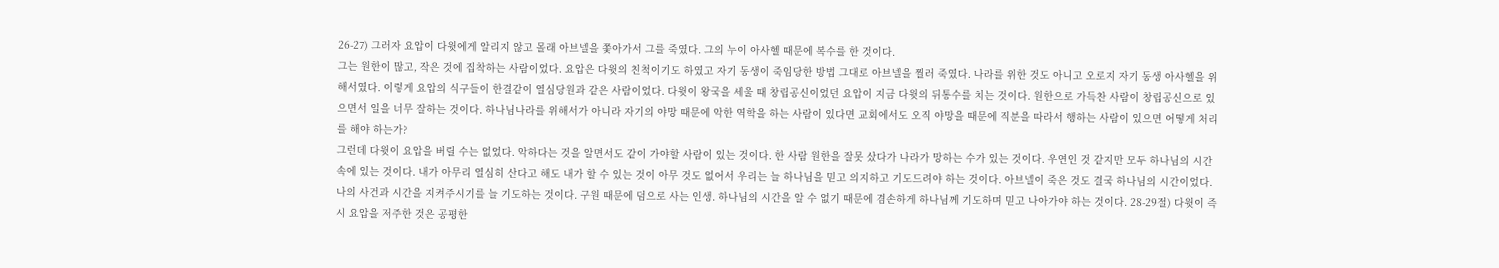26-27) 그러자 요압이 다윗에게 알리지 않고 몰래 아브넬을 쫓아가서 그를 죽였다. 그의 누이 아사헬 때문에 복수를 한 것이다.
그는 원한이 많고, 작은 것에 집착하는 사람이었다. 요압은 다윗의 친척이기도 하였고 자기 동생이 죽임당한 방법 그대로 아브넬을 찔러 죽였다. 나라를 위한 것도 아니고 오로지 자기 동생 아사헬을 위해서였다. 이렇게 요압의 식구들이 한결같이 열심당원과 같은 사람이었다. 다윗이 왕국을 세울 때 창립공신이었던 요압이 지금 다윗의 뒤통수를 치는 것이다. 원한으로 가득찬 사람이 창립공신으로 있으면서 일을 너무 잘하는 것이다. 하나님나라를 위해서가 아니라 자기의 야망 때문에 악한 역학을 하는 사람이 있다면 교회에서도 오직 야망을 때문에 직분을 따라서 행하는 사람이 있으면 어떻게 처리를 해야 하는가?
그런데 다윗이 요압을 버릴 수는 없었다. 악하다는 것을 알면서도 같이 가야할 사람이 있는 것이다. 한 사람 원한을 잘못 샀다가 나라가 망하는 수가 있는 것이다. 우연인 것 같지만 모두 하나님의 시간속에 있는 것이다. 내가 아무리 열심히 산다고 해도 내가 할 수 있는 것이 아무 것도 없어서 우리는 늘 하나님을 믿고 의지하고 기도드려야 하는 것이다. 아브넬이 죽은 것도 결국 하나님의 시간이었다. 나의 사건과 시간을 지켜주시기를 늘 기도하는 것이다. 구원 때문에 덤으로 사는 인생. 하나님의 시간을 알 수 없기 때문에 겸손하게 하나님께 기도하며 믿고 나아가야 하는 것이다. 28-29절) 다윗이 즉시 요압을 저주한 것은 공평한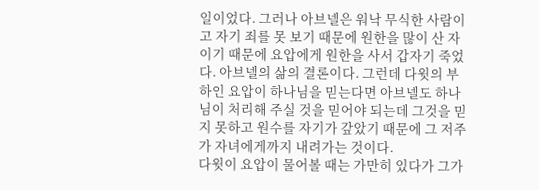일이었다. 그러나 아브넬은 워낙 무식한 사람이고 자기 죄를 못 보기 때문에 원한을 많이 산 자이기 때문에 요압에게 원한을 사서 갑자기 죽었다. 아브넬의 삶의 결론이다. 그런데 다윗의 부하인 요압이 하나님을 믿는다면 아브넬도 하나님이 처리해 주실 것을 믿어야 되는데 그것을 믿지 못하고 원수를 자기가 갚았기 때문에 그 저주가 자녀에게까지 내려가는 것이다.
다윗이 요압이 물어볼 때는 가만히 있다가 그가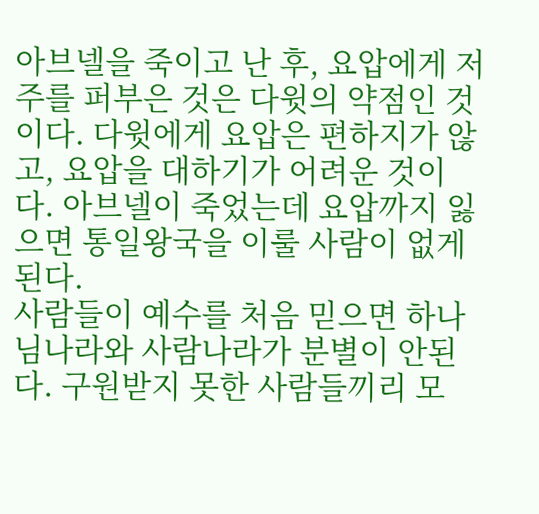아브넬을 죽이고 난 후, 요압에게 저주를 퍼부은 것은 다윗의 약점인 것이다. 다윗에게 요압은 편하지가 않고, 요압을 대하기가 어려운 것이다. 아브넬이 죽었는데 요압까지 잃으면 통일왕국을 이룰 사람이 없게 된다.
사람들이 예수를 처음 믿으면 하나님나라와 사람나라가 분별이 안된다. 구원받지 못한 사람들끼리 모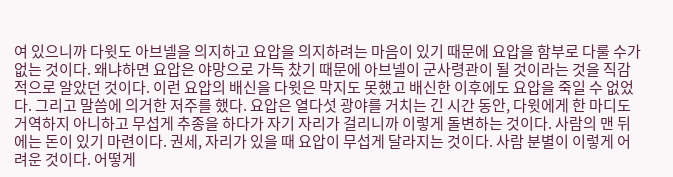여 있으니까 다윗도 아브넬을 의지하고 요압을 의지하려는 마음이 있기 때문에 요압을 함부로 다룰 수가 없는 것이다. 왜냐하면 요압은 야망으로 가득 찼기 때문에 아브넬이 군사령관이 될 것이라는 것을 직감적으로 알았던 것이다. 이런 요압의 배신을 다윗은 막지도 못했고 배신한 이후에도 요압을 죽일 수 없었다. 그리고 말씀에 의거한 저주를 했다. 요압은 열다섯 광야를 거치는 긴 시간 동안, 다윗에게 한 마디도 거역하지 아니하고 무섭게 추종을 하다가 자기 자리가 걸리니까 이렇게 돌변하는 것이다. 사람의 맨 뒤에는 돈이 있기 마련이다. 권세, 자리가 있을 때 요압이 무섭게 달라지는 것이다. 사람 분별이 이렇게 어려운 것이다. 어떻게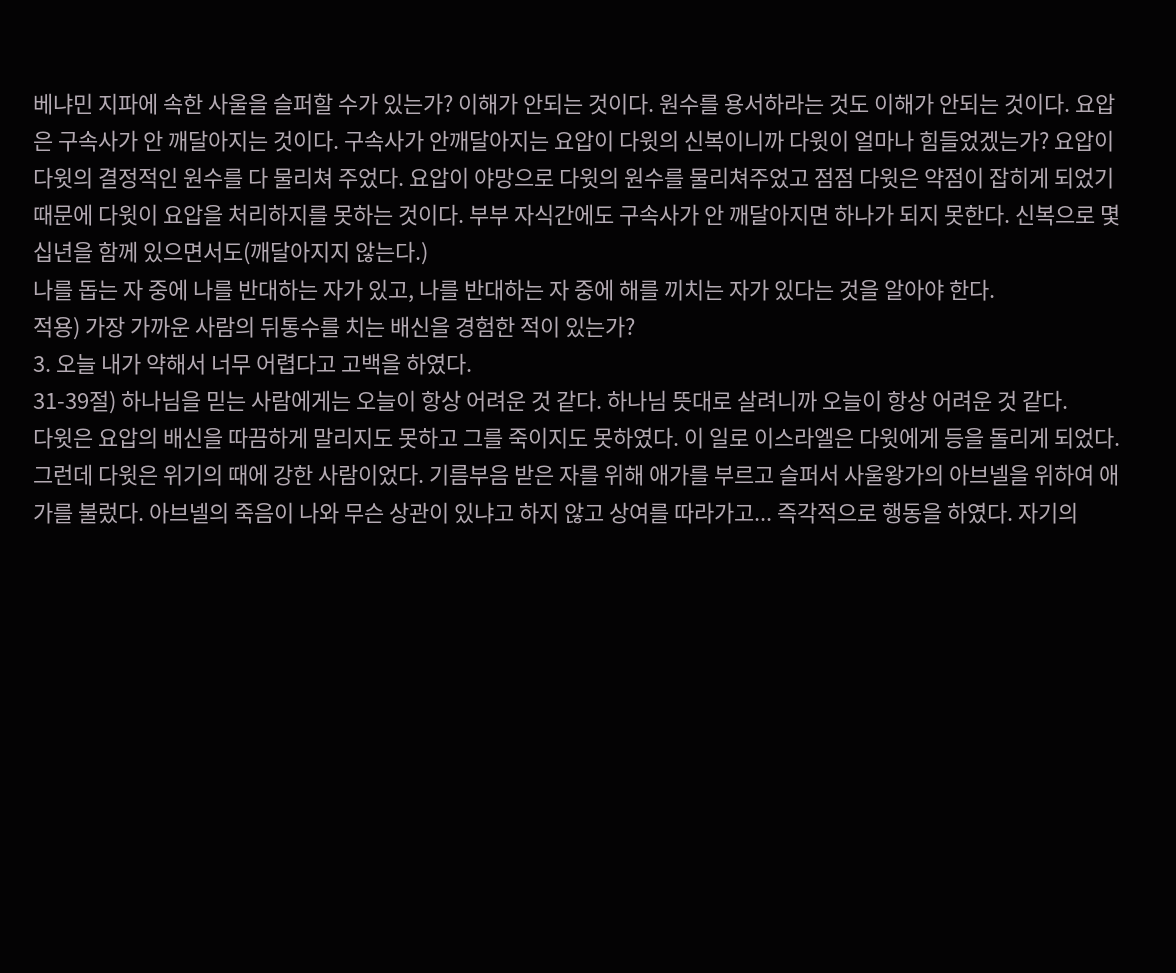베냐민 지파에 속한 사울을 슬퍼할 수가 있는가? 이해가 안되는 것이다. 원수를 용서하라는 것도 이해가 안되는 것이다. 요압은 구속사가 안 깨달아지는 것이다. 구속사가 안깨달아지는 요압이 다윗의 신복이니까 다윗이 얼마나 힘들었겠는가? 요압이 다윗의 결정적인 원수를 다 물리쳐 주었다. 요압이 야망으로 다윗의 원수를 물리쳐주었고 점점 다윗은 약점이 잡히게 되었기 때문에 다윗이 요압을 처리하지를 못하는 것이다. 부부 자식간에도 구속사가 안 깨달아지면 하나가 되지 못한다. 신복으로 몇 십년을 함께 있으면서도(깨달아지지 않는다.)
나를 돕는 자 중에 나를 반대하는 자가 있고, 나를 반대하는 자 중에 해를 끼치는 자가 있다는 것을 알아야 한다.
적용) 가장 가까운 사람의 뒤통수를 치는 배신을 경험한 적이 있는가?
3. 오늘 내가 약해서 너무 어렵다고 고백을 하였다.
31-39절) 하나님을 믿는 사람에게는 오늘이 항상 어려운 것 같다. 하나님 뜻대로 살려니까 오늘이 항상 어려운 것 같다.
다윗은 요압의 배신을 따끔하게 말리지도 못하고 그를 죽이지도 못하였다. 이 일로 이스라엘은 다윗에게 등을 돌리게 되었다.
그런데 다윗은 위기의 때에 강한 사람이었다. 기름부음 받은 자를 위해 애가를 부르고 슬퍼서 사울왕가의 아브넬을 위하여 애가를 불렀다. 아브넬의 죽음이 나와 무슨 상관이 있냐고 하지 않고 상여를 따라가고... 즉각적으로 행동을 하였다. 자기의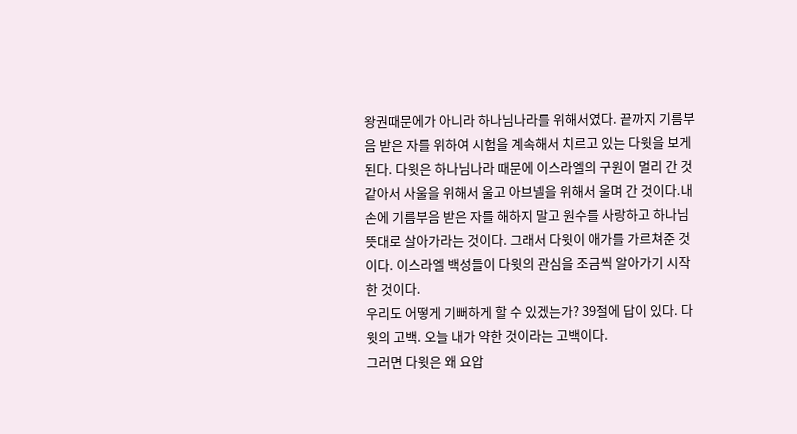왕권때문에가 아니라 하나님나라를 위해서였다. 끝까지 기름부음 받은 자를 위하여 시험을 계속해서 치르고 있는 다윗을 보게 된다. 다윗은 하나님나라 때문에 이스라엘의 구원이 멀리 간 것 같아서 사울을 위해서 울고 아브넬을 위해서 울며 간 것이다.내 손에 기름부음 받은 자를 해하지 말고 원수를 사랑하고 하나님 뜻대로 살아가라는 것이다. 그래서 다윗이 애가를 가르쳐준 것이다. 이스라엘 백성들이 다윗의 관심을 조금씩 알아가기 시작한 것이다.
우리도 어떻게 기뻐하게 할 수 있겠는가? 39절에 답이 있다. 다윗의 고백. 오늘 내가 약한 것이라는 고백이다.
그러면 다윗은 왜 요압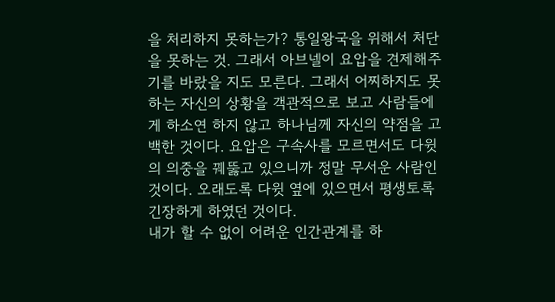을 처리하지 못하는가? 통일왕국을 위해서 처단을 못하는 것. 그래서 아브넬이 요압을 견제해주기를 바랐을 지도 모른다. 그래서 어찌하지도 못하는 자신의 상황을 객관적으로 보고 사람들에게 하소연 하지 않고 하나님께 자신의 약점을 고백한 것이다. 요압은 구속사를 모르면서도 다윗의 의중을 꿰뚫고 있으니까 정말 무서운 사람인 것이다. 오래도록 다윗 옆에 있으면서 평생토록 긴장하게 하였던 것이다.
내가 할 수 없이 어려운 인간관계를 하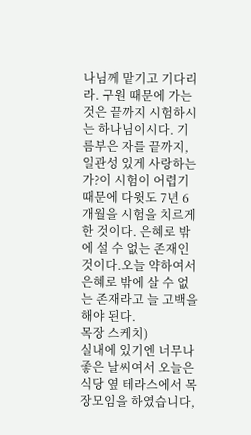나님께 맡기고 기다리라. 구원 때문에 가는 것은 끝까지 시험하시는 하나님이시다. 기름부은 자를 끝까지, 일관성 있게 사랑하는가?이 시험이 어렵기 때문에 다윗도 7년 6개월을 시험을 치르게 한 것이다. 은혜로 밖에 설 수 없는 존재인 것이다.오늘 약하여서 은혜로 밖에 살 수 없는 존재라고 늘 고백을 해야 된다.
목장 스케치)
실내에 있기엔 너무나 좋은 날씨여서 오늘은 식당 옆 테라스에서 목장모임을 하였습니다,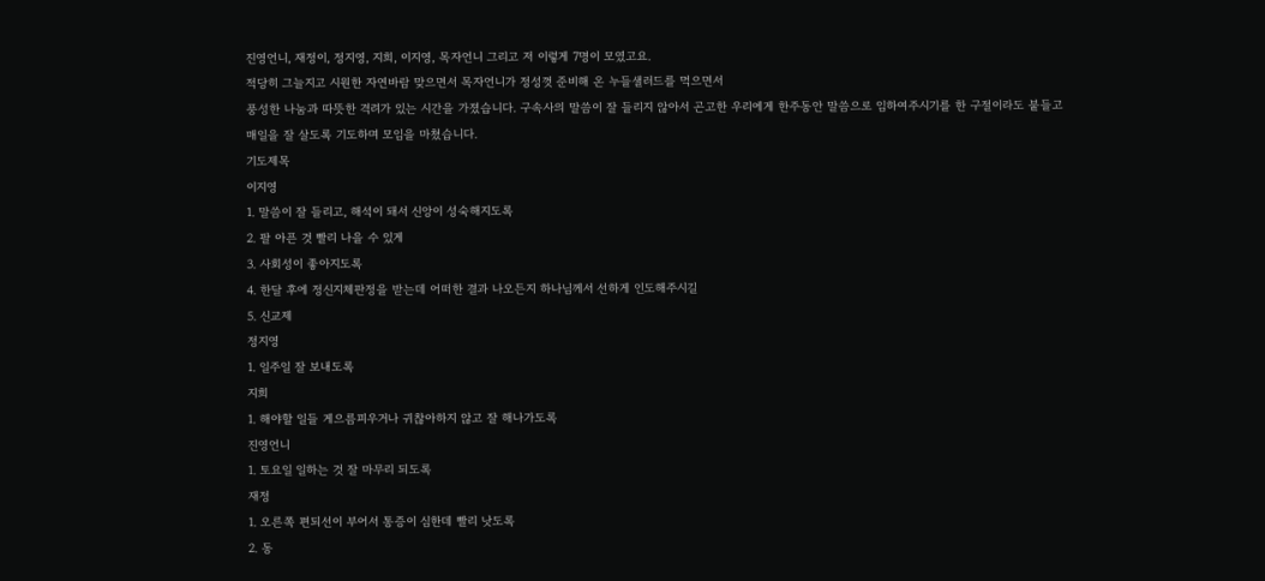진영언니, 재정이, 정지영, 지희, 이지영, 목자언니 그리고 저 이렇게 7명이 모였고요.
적당히 그늘지고 시원한 자연바람 맞으면서 목자언니가 정성껏 준비해 온 누들샐러드를 먹으면서
풍성한 나눔과 따뜻한 격려가 있는 시간을 가졌습니다. 구속사의 말씀이 잘 들리지 않아서 곤고한 우리에게 한주동안 말씀으로 임하여주시기를 한 구절이라도 붙들고 매일을 잘 살도록 기도하며 모임을 마쳤습니다.
기도제목
이지영
1. 말씀이 잘 들리고, 해석이 돼서 신앙이 성숙해지도록
2. 팔 아픈 것 빨리 나을 수 있게
3. 사회성이 좋아지도록
4. 한달 후에 정신지체판정을 받는데 어떠한 결과 나오든지 하나님께서 선하게 인도해주시길
5. 신교제
정지영
1. 일주일 잘 보내도록
지희
1. 해야할 일들 게으름피우거나 귀찮아하지 않고 잘 해나가도록
진영언니
1. 토요일 일하는 것 잘 마무리 되도록
재정
1. 오른쪽 편되선이 부어서 통증이 심한데 빨리 낫도록
2. 동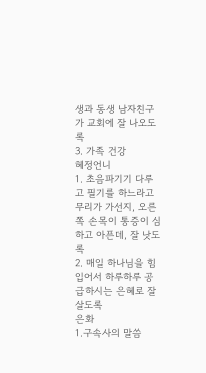생과 동생 남자친구가 교회에 잘 나오도록
3. 가족 건강
혜정언니
1. 초음파기기 다루고 필기를 하느라고 무리가 가선지, 오른쪽 손목이 통증이 심하고 아픈데, 잘 낫도록
2. 매일 하나님을 힘 입어서 하루하루 공급하시는 은혜로 잘 살도록
은화
1.구속사의 말씀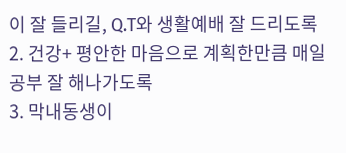이 잘 들리길, Q.T와 생활예배 잘 드리도록
2. 건강+ 평안한 마음으로 계획한만큼 매일 공부 잘 해나가도록
3. 막내동생이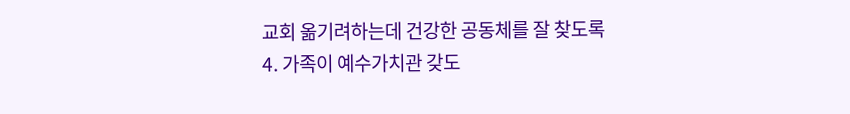교회 옮기려하는데 건강한 공동체를 잘 찾도록
4. 가족이 예수가치관 갖도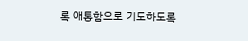록 애통함으로 기도하도록